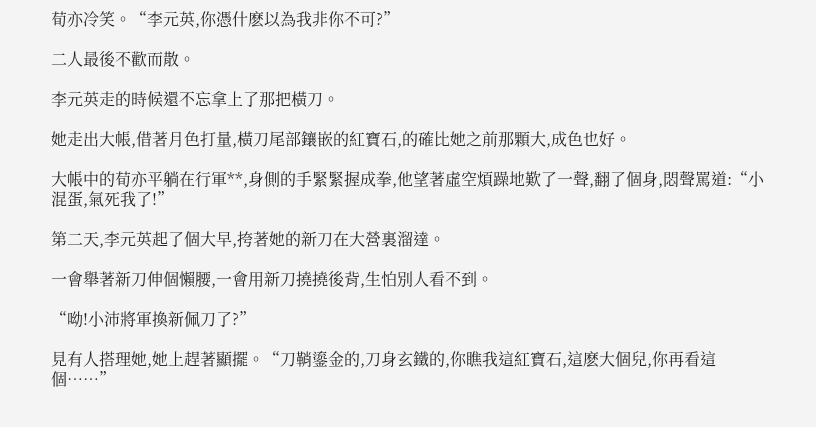荀亦冷笑。“李元英,你憑什麽以為我非你不可?”

二人最後不歡而散。

李元英走的時候還不忘拿上了那把橫刀。

她走出大帳,借著月色打量,橫刀尾部鑲嵌的紅寶石,的確比她之前那顆大,成色也好。

大帳中的荀亦平躺在行軍**,身側的手緊緊握成拳,他望著虛空煩躁地歎了一聲,翻了個身,悶聲罵道:“小混蛋,氣死我了!”

第二天,李元英起了個大早,挎著她的新刀在大營裏溜達。

一會舉著新刀伸個懶腰,一會用新刀撓撓後背,生怕別人看不到。

“呦!小沛將軍換新佩刀了?”

見有人搭理她,她上趕著顯擺。“刀鞘鎏金的,刀身玄鐵的,你瞧我這紅寶石,這麽大個兒,你再看這個……”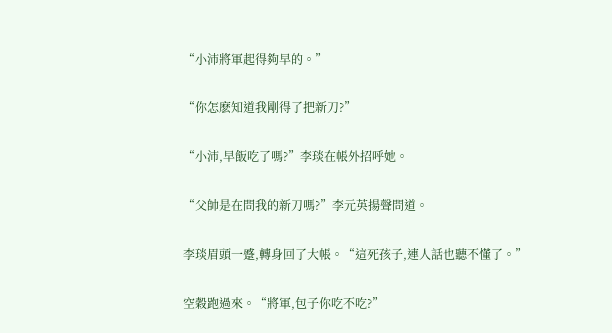“小沛將軍起得夠早的。”

“你怎麽知道我剛得了把新刀?”

“小沛,早飯吃了嗎?”李琰在帳外招呼她。

“父帥是在問我的新刀嗎?”李元英揚聲問道。

李琰眉頭一蹙,轉身回了大帳。“這死孩子,連人話也聽不懂了。”

空穀跑過來。“將軍,包子你吃不吃?”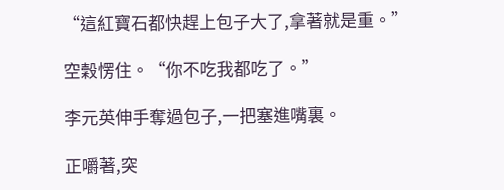“這紅寶石都快趕上包子大了,拿著就是重。”

空穀愣住。“你不吃我都吃了。”

李元英伸手奪過包子,一把塞進嘴裏。

正嚼著,突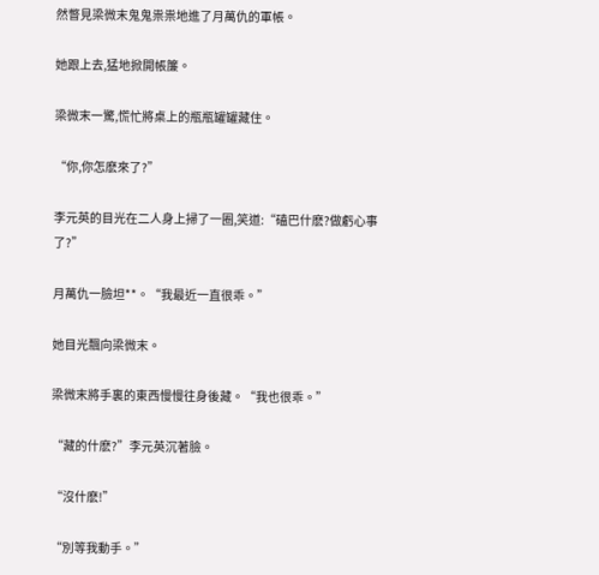然瞥見梁微末鬼鬼祟祟地進了月萬仇的軍帳。

她跟上去,猛地掀開帳簾。

梁微末一驚,慌忙將桌上的瓶瓶罐罐藏住。

“你,你怎麽來了?”

李元英的目光在二人身上掃了一圈,笑道:“磕巴什麽?做虧心事了?”

月萬仇一臉坦**。“我最近一直很乖。”

她目光飄向梁微末。

梁微末將手裏的東西慢慢往身後藏。“我也很乖。”

“藏的什麽?”李元英沉著臉。

“沒什麽!”

“別等我動手。”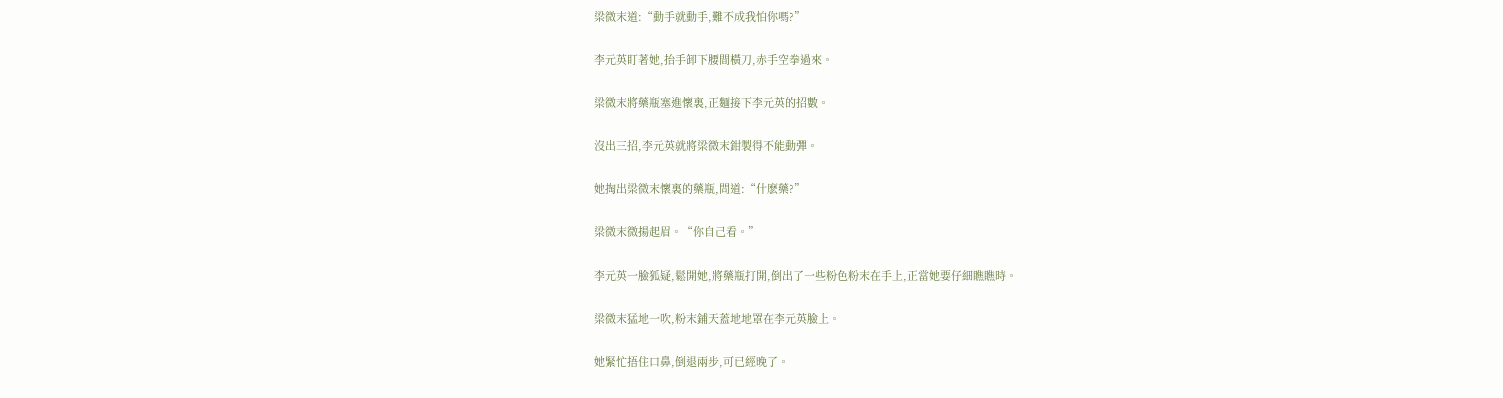梁微末道:“動手就動手,難不成我怕你嗎?”

李元英盯著她,抬手卸下腰間橫刀,赤手空拳過來。

梁微末將藥瓶塞進懷裏,正麵接下李元英的招數。

沒出三招,李元英就將梁微末鉗製得不能動彈。

她掏出梁微末懷裏的藥瓶,問道:“什麽藥?”

梁微末微揚起眉。“你自己看。”

李元英一臉狐疑,鬆開她,將藥瓶打開,倒出了一些粉色粉末在手上,正當她要仔細瞧瞧時。

梁微末猛地一吹,粉末鋪天蓋地地罩在李元英臉上。

她緊忙捂住口鼻,倒退兩步,可已經晚了。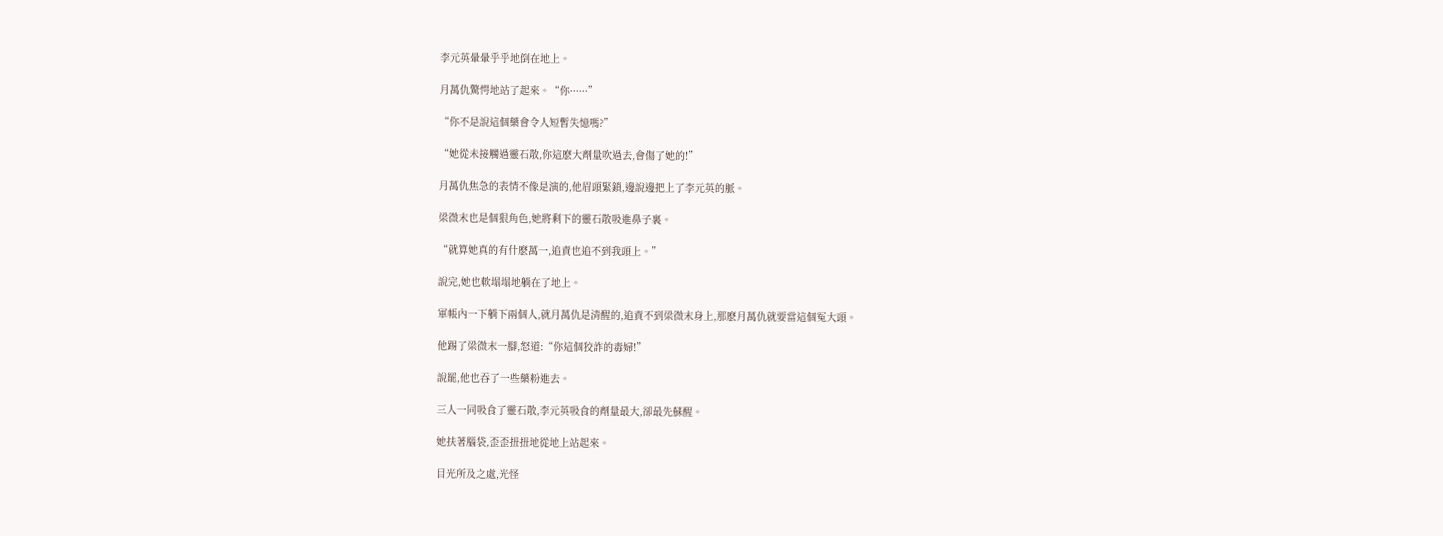李元英暈暈乎乎地倒在地上。

月萬仇驚愕地站了起來。“你······”

“你不是說這個藥會令人短暫失憶嗎?”

“她從未接觸過靈石散,你這麽大劑量吹過去,會傷了她的!”

月萬仇焦急的表情不像是演的,他眉頭緊鎖,邊說邊把上了李元英的脈。

梁微末也是個狠角色,她將剩下的靈石散吸進鼻子裏。

“就算她真的有什麽萬一,追責也追不到我頭上。”

說完,她也軟塌塌地躺在了地上。

軍帳內一下躺下兩個人,就月萬仇是清醒的,追責不到梁微末身上,那麽月萬仇就要當這個冤大頭。

他踢了梁微末一腳,怒道:“你這個狡詐的毒婦!”

說罷,他也吞了一些藥粉進去。

三人一同吸食了靈石散,李元英吸食的劑量最大,卻最先蘇醒。

她扶著腦袋,歪歪扭扭地從地上站起來。

目光所及之處,光怪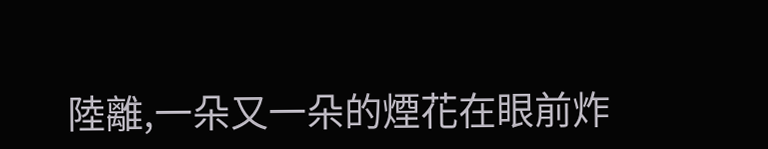陸離,一朵又一朵的煙花在眼前炸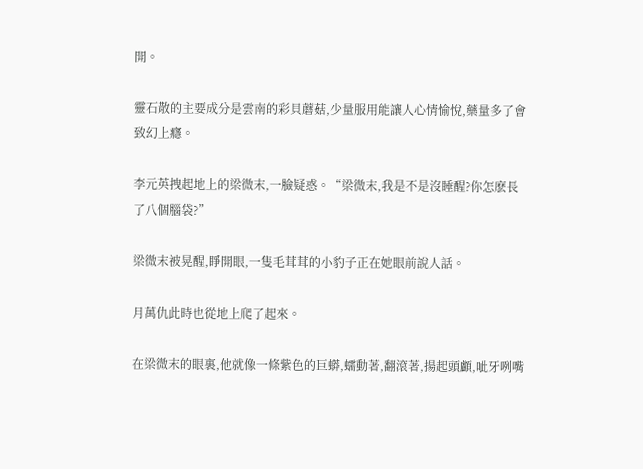開。

靈石散的主要成分是雲南的彩貝蘑菇,少量服用能讓人心情愉悅,藥量多了會致幻上癮。

李元英拽起地上的梁微末,一臉疑惑。“梁微末,我是不是沒睡醒?你怎麽長了八個腦袋?”

梁微末被晃醒,睜開眼,一隻毛茸茸的小豹子正在她眼前說人話。

月萬仇此時也從地上爬了起來。

在梁微末的眼裏,他就像一條紫色的巨蟒,蠕動著,翻滾著,揚起頭顱,呲牙咧嘴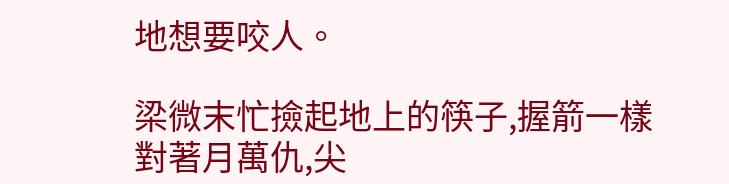地想要咬人。

梁微末忙撿起地上的筷子,握箭一樣對著月萬仇,尖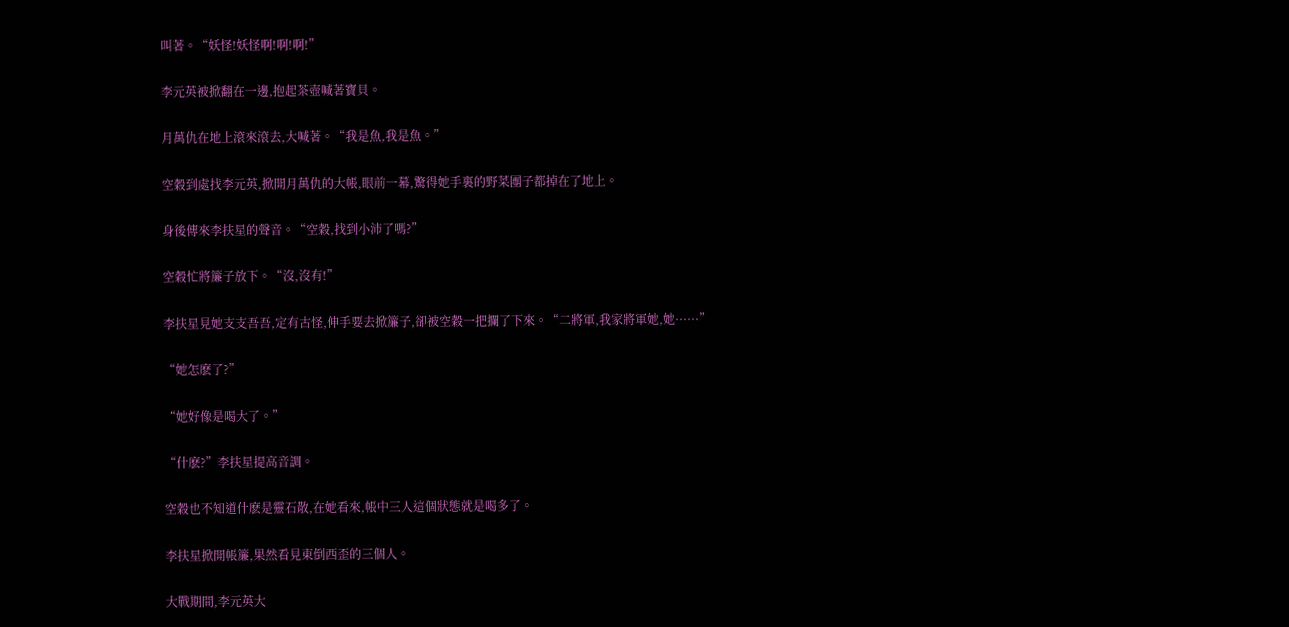叫著。“妖怪!妖怪啊!啊!啊!”

李元英被掀翻在一邊,抱起茶壺喊著寶貝。

月萬仇在地上滾來滾去,大喊著。“我是魚,我是魚。”

空穀到處找李元英,掀開月萬仇的大帳,眼前一幕,驚得她手裏的野菜團子都掉在了地上。

身後傳來李扶星的聲音。“空穀,找到小沛了嗎?”

空穀忙將簾子放下。“沒,沒有!”

李扶星見她支支吾吾,定有古怪,伸手要去掀簾子,卻被空穀一把攔了下來。“二將軍,我家將軍她,她······”

“她怎麽了?”

“她好像是喝大了。”

“什麽?”李扶星提高音調。

空穀也不知道什麽是靈石散,在她看來,帳中三人這個狀態就是喝多了。

李扶星掀開帳簾,果然看見東倒西歪的三個人。

大戰期間,李元英大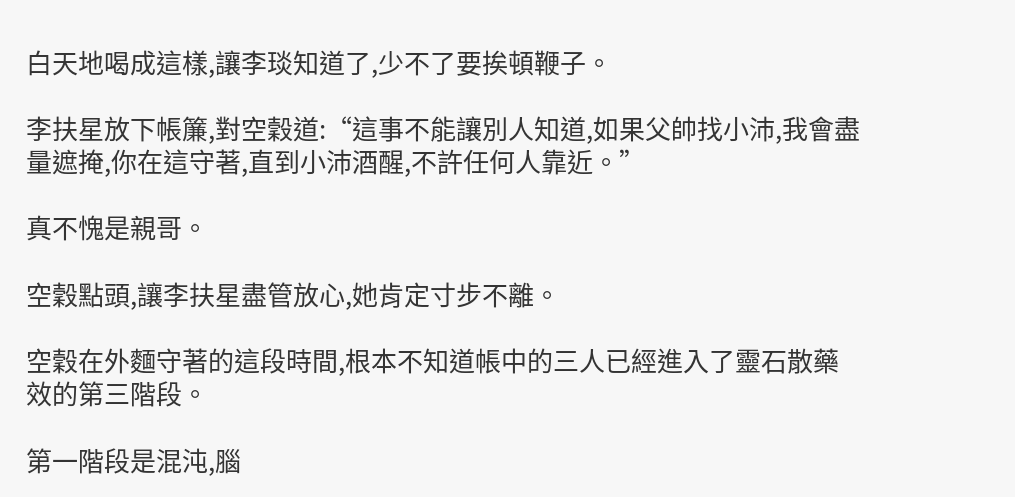白天地喝成這樣,讓李琰知道了,少不了要挨頓鞭子。

李扶星放下帳簾,對空穀道:“這事不能讓別人知道,如果父帥找小沛,我會盡量遮掩,你在這守著,直到小沛酒醒,不許任何人靠近。”

真不愧是親哥。

空穀點頭,讓李扶星盡管放心,她肯定寸步不離。

空穀在外麵守著的這段時間,根本不知道帳中的三人已經進入了靈石散藥效的第三階段。

第一階段是混沌,腦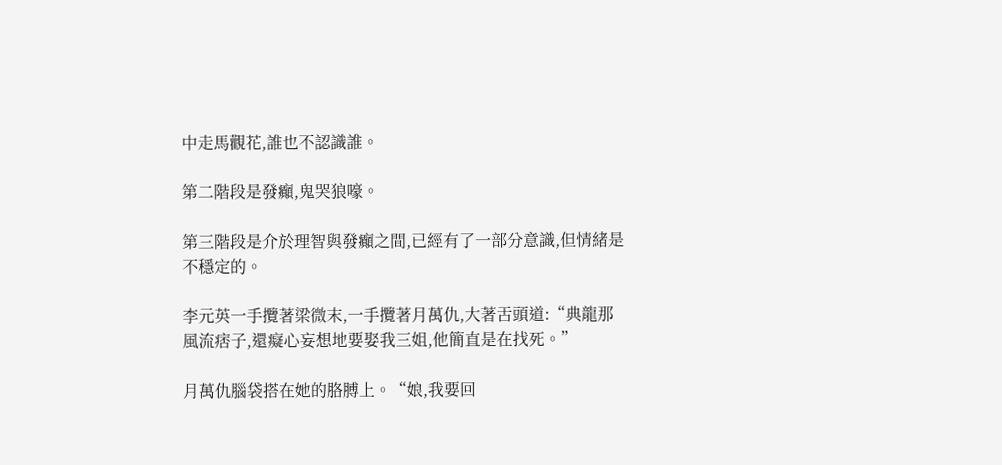中走馬觀花,誰也不認識誰。

第二階段是發癲,鬼哭狼嚎。

第三階段是介於理智與發癲之間,已經有了一部分意識,但情緒是不穩定的。

李元英一手攬著梁微末,一手攬著月萬仇,大著舌頭道:“典龍那風流痞子,還癡心妄想地要娶我三姐,他簡直是在找死。”

月萬仇腦袋搭在她的胳膊上。“娘,我要回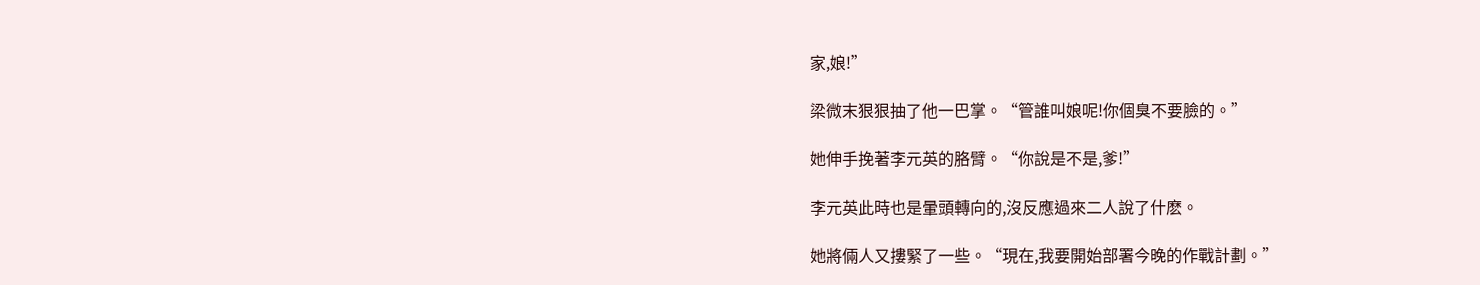家,娘!”

梁微末狠狠抽了他一巴掌。“管誰叫娘呢!你個臭不要臉的。”

她伸手挽著李元英的胳臂。“你說是不是,爹!”

李元英此時也是暈頭轉向的,沒反應過來二人說了什麽。

她將倆人又摟緊了一些。“現在,我要開始部署今晚的作戰計劃。”